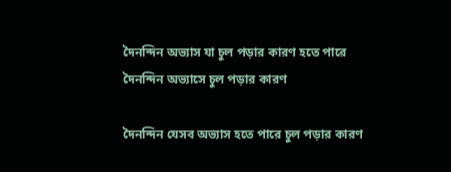দৈনন্দিন অভ্যাস যা চুল পড়ার কারণ হতে পারে
দৈনন্দিন অভ্যাসে চুল পড়ার কারণ

দৈনন্দিন যেসব অভ্যাস হতে পারে চুল পড়ার কারণ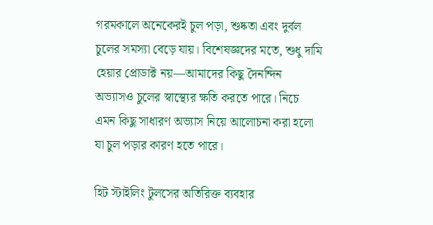গরমকালে অনেকেরই চুল পড়া, শুষ্কতা এবং দুর্বল চুলের সমস্যা বেড়ে যায়। বিশেষজ্ঞদের মতে, শুধু দামি হেয়ার প্রোডাক্ট নয়—আমাদের কিছু দৈনন্দিন অভ্যাসও চুলের স্বাস্থ্যের ক্ষতি করতে পারে। নিচে এমন কিছু সাধারণ অভ্যাস নিয়ে আলোচনা করা হলো যা চুল পড়ার কারণ হতে পারে।

হিট স্টাইলিং টুলসের অতিরিক্ত ব্যবহার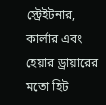স্ট্রেইটনার, কার্লার এবং হেয়ার ড্রায়ারের মতো হিট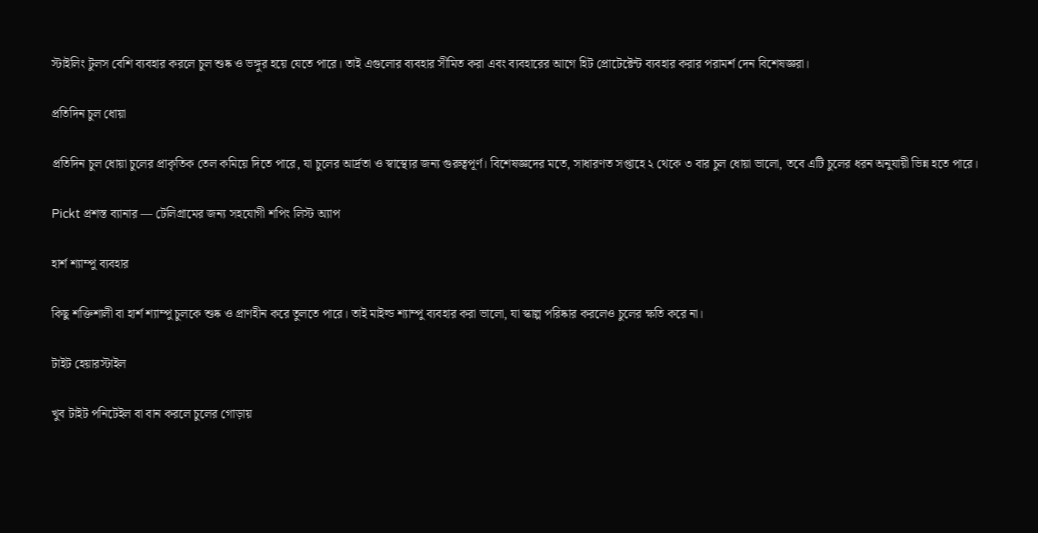স্টাইলিং টুলস বেশি ব্যবহার করলে চুল শুষ্ক ও ভঙ্গুর হয়ে যেতে পারে। তাই এগুলোর ব্যবহার সীমিত করা এবং ব্যবহারের আগে হিট প্রোটেক্টেন্ট ব্যবহার করার পরামর্শ দেন বিশেষজ্ঞরা।

প্রতিদিন চুল ধোয়া

প্রতিদিন চুল ধোয়া চুলের প্রাকৃতিক তেল কমিয়ে দিতে পারে, যা চুলের আর্দ্রতা ও স্বাস্থ্যের জন্য গুরুত্বপূর্ণ। বিশেষজ্ঞদের মতে, সাধারণত সপ্তাহে ২ থেকে ৩ বার চুল ধোয়া ভালো, তবে এটি চুলের ধরন অনুযায়ী ভিন্ন হতে পারে।

Pickt প্রশস্ত ব্যানার — টেলিগ্রামের জন্য সহযোগী শপিং লিস্ট অ্যাপ

হার্শ শ্যাম্পু ব্যবহার

কিছু শক্তিশালী বা হার্শ শ্যাম্পু চুলকে শুষ্ক ও প্রাণহীন করে তুলতে পারে। তাই মাইল্ড শ্যাম্পু ব্যবহার করা ভালো, যা স্কাল্প পরিষ্কার করলেও চুলের ক্ষতি করে না।

টাইট হেয়ারস্টাইল

খুব টাইট পনিটেইল বা বান করলে চুলের গোড়ায়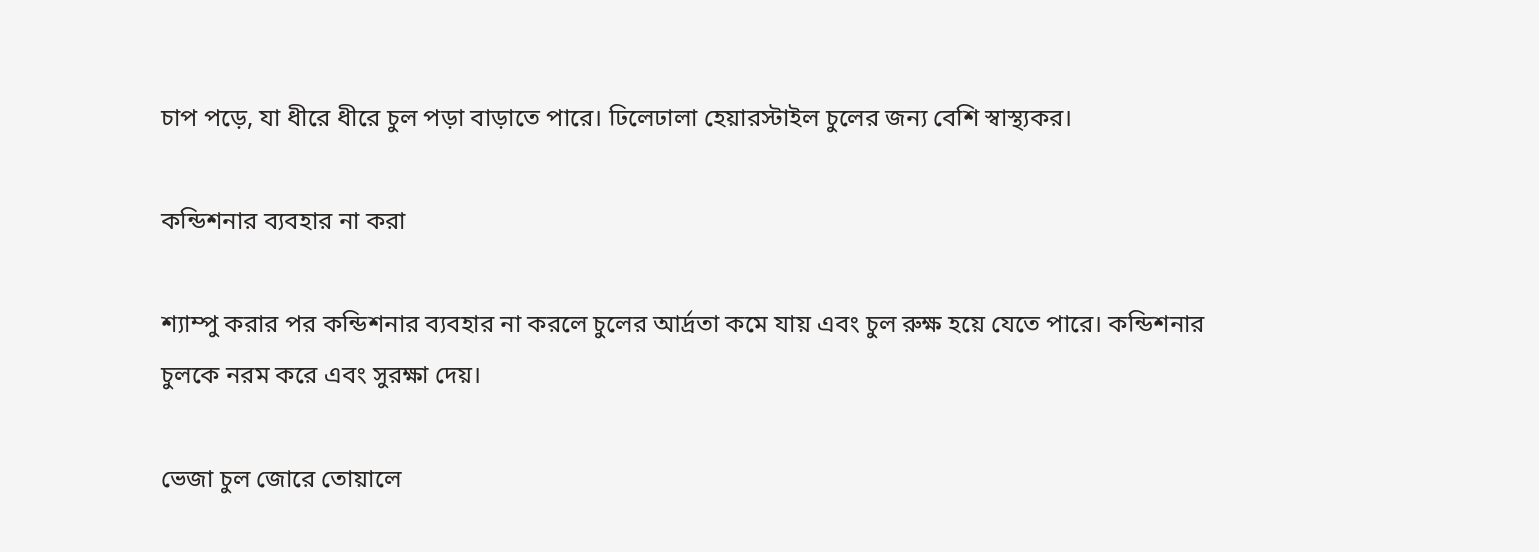চাপ পড়ে, যা ধীরে ধীরে চুল পড়া বাড়াতে পারে। ঢিলেঢালা হেয়ারস্টাইল চুলের জন্য বেশি স্বাস্থ্যকর।

কন্ডিশনার ব্যবহার না করা

শ্যাম্পু করার পর কন্ডিশনার ব্যবহার না করলে চুলের আর্দ্রতা কমে যায় এবং চুল রুক্ষ হয়ে যেতে পারে। কন্ডিশনার চুলকে নরম করে এবং সুরক্ষা দেয়।

ভেজা চুল জোরে তোয়ালে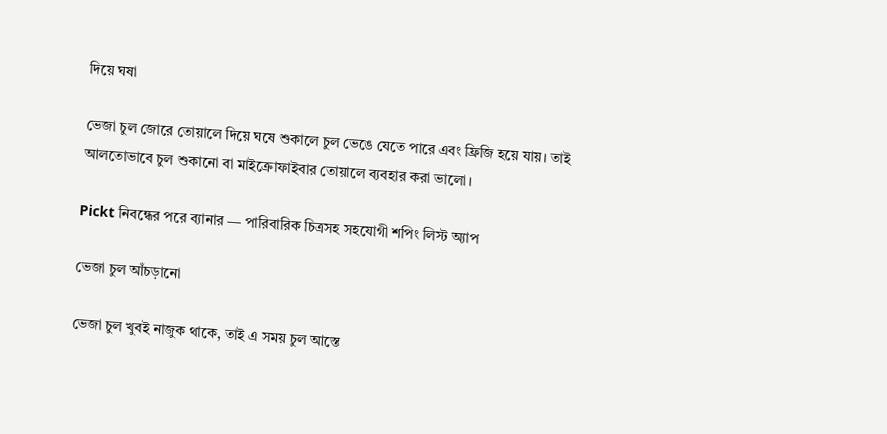দিয়ে ঘষা

ভেজা চুল জোরে তোয়ালে দিয়ে ঘষে শুকালে চুল ভেঙে যেতে পারে এবং ফ্রিজি হয়ে যায়। তাই আলতোভাবে চুল শুকানো বা মাইক্রোফাইবার তোয়ালে ব্যবহার করা ভালো।

Pickt নিবন্ধের পরে ব্যানার — পারিবারিক চিত্রসহ সহযোগী শপিং লিস্ট অ্যাপ

ভেজা চুল আঁচড়ানো

ভেজা চুল খুবই নাজুক থাকে, তাই এ সময় চুল আস্তে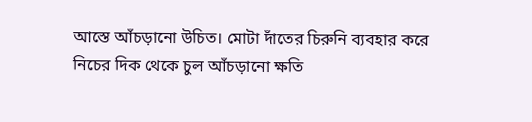আস্তে আঁচড়ানো উচিত। মোটা দাঁতের চিরুনি ব্যবহার করে নিচের দিক থেকে চুল আঁচড়ানো ক্ষতি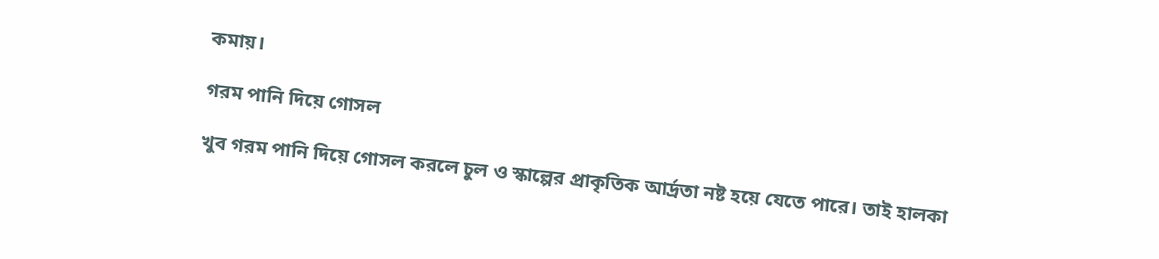কমায়।

গরম পানি দিয়ে গোসল

খুব গরম পানি দিয়ে গোসল করলে চুল ও স্কাল্পের প্রাকৃতিক আর্দ্রতা নষ্ট হয়ে যেতে পারে। তাই হালকা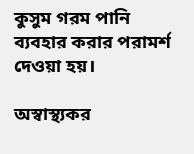কুসুম গরম পানি ব্যবহার করার পরামর্শ দেওয়া হয়।

অস্বাস্থ্যকর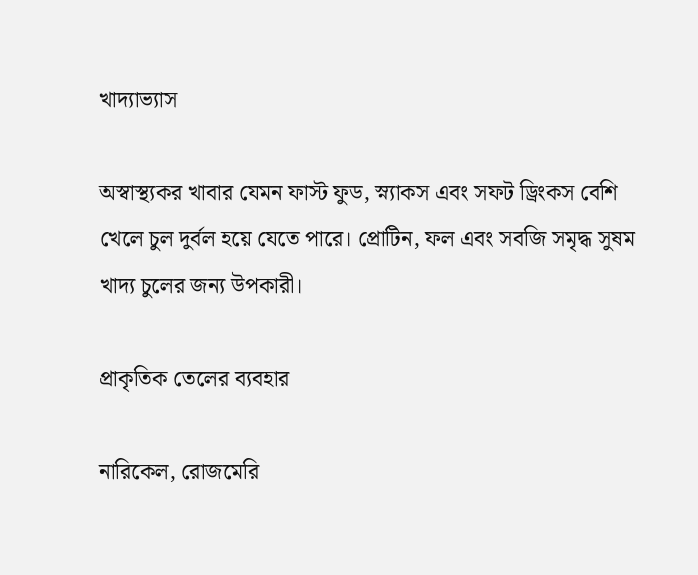খাদ্যাভ্যাস

অস্বাস্থ্যকর খাবার যেমন ফাস্ট ফুড, স্ন্যাকস এবং সফট ড্রিংকস বেশি খেলে চুল দুর্বল হয়ে যেতে পারে। প্রোটিন, ফল এবং সবজি সমৃদ্ধ সুষম খাদ্য চুলের জন্য উপকারী।

প্রাকৃতিক তেলের ব্যবহার

নারিকেল, রোজমেরি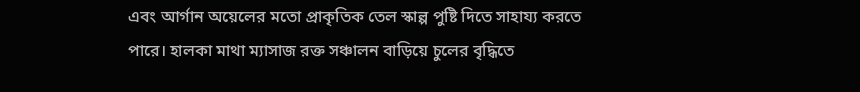এবং আর্গান অয়েলের মতো প্রাকৃতিক তেল স্কাল্প পুষ্টি দিতে সাহায্য করতে পারে। হালকা মাথা ম্যাসাজ রক্ত সঞ্চালন বাড়িয়ে চুলের বৃদ্ধিতে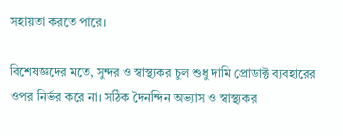সহায়তা করতে পারে।

বিশেষজ্ঞদের মতে, সুন্দর ও স্বাস্থ্যকর চুল শুধু দামি প্রোডাক্ট ব্যবহারের ওপর নির্ভর করে না। সঠিক দৈনন্দিন অভ্যাস ও স্বাস্থ্যকর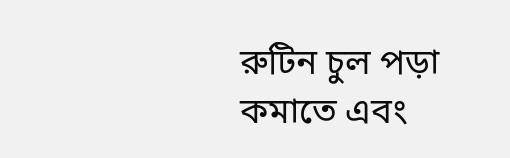রুটিন চুল পড়া কমাতে এবং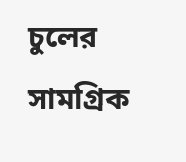চুলের সামগ্রিক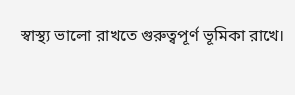স্বাস্থ্য ভালো রাখতে গুরুত্বপূর্ণ ভূমিকা রাখে।